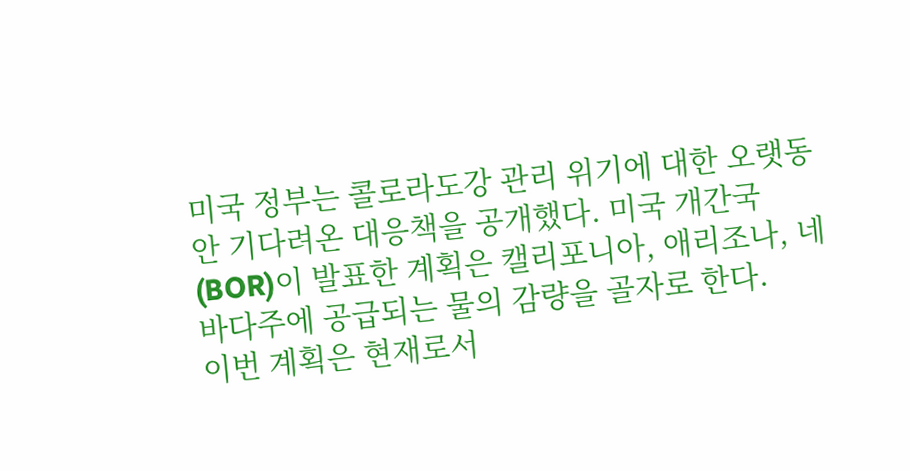미국 정부는 콜로라도강 관리 위기에 대한 오랫동안 기다려온 대응책을 공개했다. 미국 개간국(BOR)이 발표한 계획은 캘리포니아, 애리조나, 네바다주에 공급되는 물의 감량을 골자로 한다.
이번 계획은 현재로서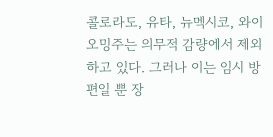콜로라도, 유타, 뉴멕시코, 와이오밍주는 의무적 감량에서 제외하고 있다. 그러나 이는 임시 방편일 뿐 장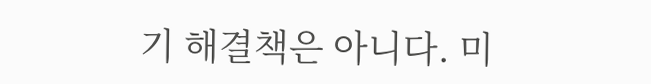기 해결책은 아니다. 미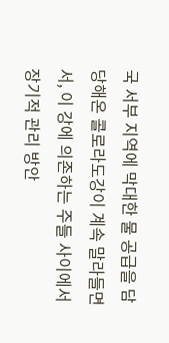국 서부 지역에 막대한 물 공급을 담당해온 콜로라도강이 계속 말라들면서, 이 강에 의존하는 주들 사이에서 장기적 관리 방안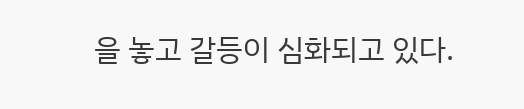을 놓고 갈등이 심화되고 있다.